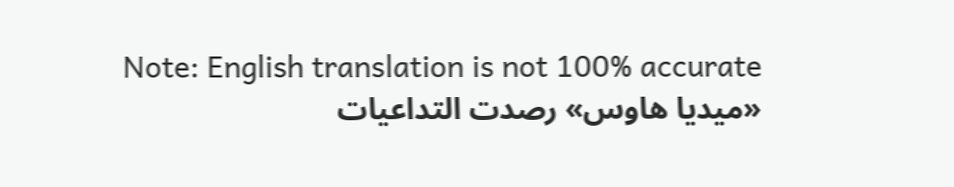Note: English translation is not 100% accurate
«ميديا هاوس» رصدت التداعيات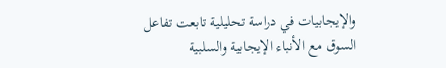والإيجابيات في دراسة تحليلية تابعت تفاعل السوق مع الأنباء الإيجابية والسلبية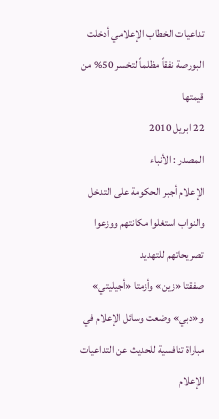تداعيات الخطاب الإعلامي أدخلت البورصة نفقاً مظلماً لتخسر 50% من قيمتها
22 ابريل 2010
المصدر : الأنباء
الإعلام أجبر الحكومة على التدخل والنواب استغلوا مكانتهم ووزعوا تصريحاتهم للتهديد
صفقتا «زين» وأزمتا «أجيليتي» و«دبي» وضعت وسائل الإعلام في مباراة تنافسية للحديث عن التداعيات
الإعلام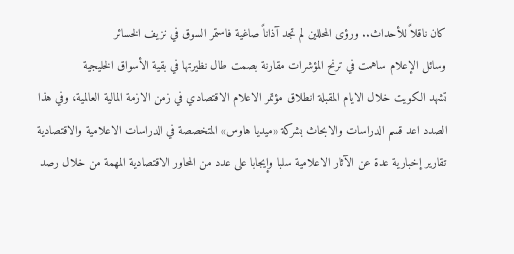كان ناقلاً للأحداث.. ورؤى المحللين لم تجد آذاناً صاغية فاستمر السوق في نزيف الخسائر
وسائل الإعلام ساهمت في ترنح المؤشرات مقارنة بصمت طال نظيرتها في بقية الأسواق الخليجية
تشهد الكويت خلال الايام المقبلة انطلاق مؤتمر الاعلام الاقتصادي في زمن الازمة المالية العالمية، وفي هذا الصدد اعد قسم الدراسات والابحاث بشركة «ميديا هاوس» المتخصصة في الدراسات الاعلامية والاقتصادية تقارير إخبارية عدة عن الآثار الاعلامية سلبا وإيجابا على عدد من المحاور الاقتصادية المهمة من خلال رصد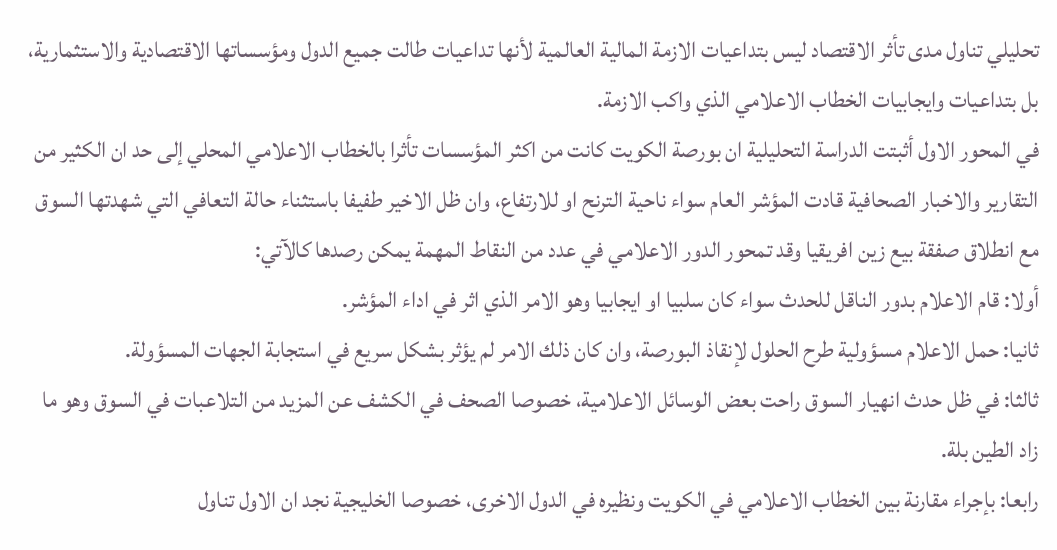تحليلي تناول مدى تأثر الاقتصاد ليس بتداعيات الازمة المالية العالمية لأنها تداعيات طالت جميع الدول ومؤسساتها الاقتصادية والاستثمارية، بل بتداعيات وايجابيات الخطاب الاعلامي الذي واكب الازمة.
في المحور الاول أثبتت الدراسة التحليلية ان بورصة الكويت كانت من اكثر المؤسسات تأثرا بالخطاب الاعلامي المحلي إلى حد ان الكثير من التقارير والاخبار الصحافية قادت المؤشر العام سواء ناحية الترنح او للارتفاع، وان ظل الاخير طفيفا باستثناء حالة التعافي التي شهدتها السوق مع انطلاق صفقة بيع زين افريقيا وقد تمحور الدور الاعلامي في عدد من النقاط المهمة يمكن رصدها كالآتي:
أولا: قام الاعلام بدور الناقل للحدث سواء كان سلبيا او ايجابيا وهو الامر الذي اثر في اداء المؤشر.
ثانيا: حمل الاعلام مسؤولية طرح الحلول لإنقاذ البورصة، وان كان ذلك الامر لم يؤثر بشكل سريع في استجابة الجهات المسؤولة.
ثالثا: في ظل حدث انهيار السوق راحت بعض الوسائل الاعلامية، خصوصا الصحف في الكشف عن المزيد من التلاعبات في السوق وهو ما زاد الطين بلة.
رابعا: بإجراء مقارنة بين الخطاب الاعلامي في الكويت ونظيره في الدول الاخرى، خصوصا الخليجية نجد ان الاول تناول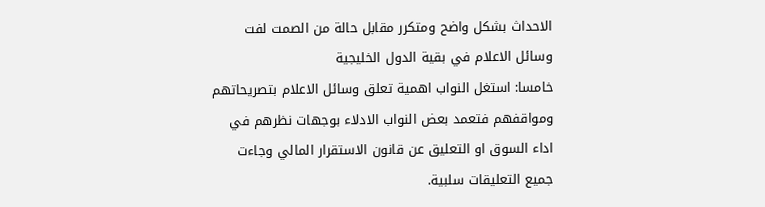الاحداث بشكل واضح ومتكرر مقابل حالة من الصمت لفت وسائل الاعلام في بقية الدول الخليجية
خامسا: استغل النواب اهمية تعلق وسائل الاعلام بتصريحاتهم ومواقفهم فتعمد بعض النواب الادلاء بوجهات نظرهم في اداء السوق او التعليق عن قانون الاستقرار المالي وجاءت جميع التعليقات سلبية.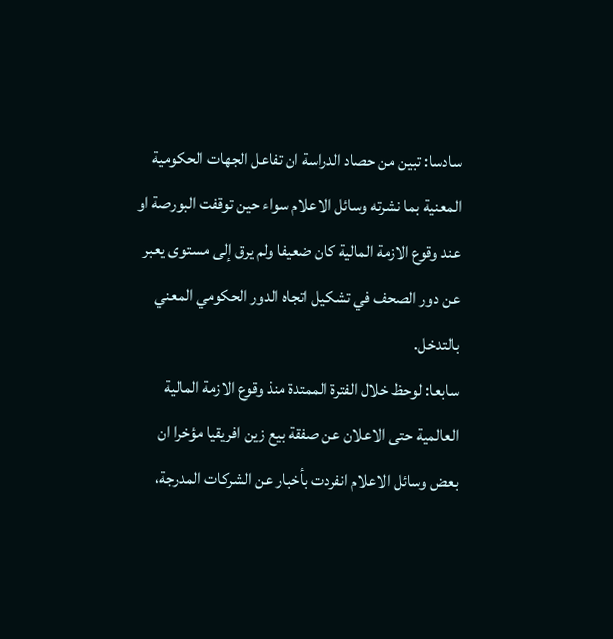سادسا: تبين من حصاد الدراسة ان تفاعل الجهات الحكومية المعنية بما نشرته وسائل الاعلام سواء حين توقفت البورصة او عند وقوع الازمة المالية كان ضعيفا ولم يرق إلى مستوى يعبر عن دور الصحف في تشكيل اتجاه الدور الحكومي المعني بالتدخل.
سابعا: لوحظ خلال الفترة الممتدة منذ وقوع الازمة المالية العالمية حتى الاعلان عن صفقة بيع زين افريقيا مؤخرا ان بعض وسائل الاعلام انفردت بأخبار عن الشركات المدرجة،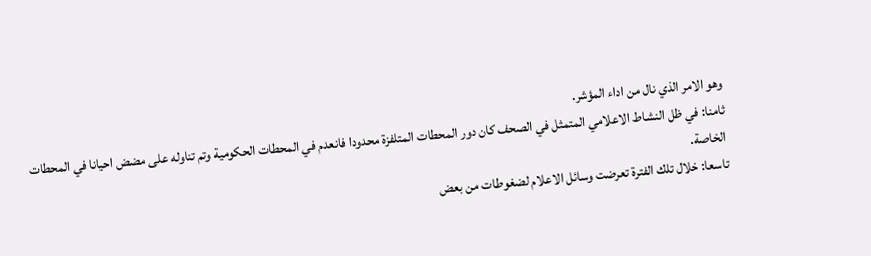وهو الامر الذي نال من اداء المؤشر.
ثامنا: في ظل النشاط الاعلامي المتمثل في الصحف كان دور المحطات المتلفزة محدودا فانعدم في المحطات الحكومية وتم تناوله على مضض احيانا في المحطات الخاصة.
تاسعا: خلال تلك الفترة تعرضت وسائل الاعلام لضغوطات من بعض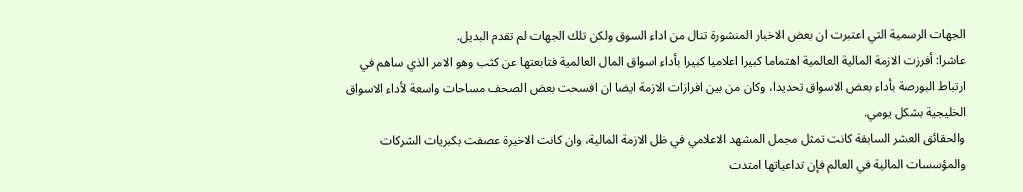الجهات الرسمية التي اعتبرت ان بعض الاخبار المنشورة تنال من اداء السوق ولكن تلك الجهات لم تقدم البديل.
عاشرا: أفرزت الازمة المالية العالمية اهتماما كبيرا اعلاميا كبيرا بأداء اسواق المال العالمية فتابعتها عن كثب وهو الامر الذي ساهم في ارتباط البورصة بأداء بعض الاسواق تحديدا، وكان من بين افرازات الازمة ايضا ان افسحت بعض الصحف مساحات واسعة لأداء الاسواق الخليجية بشكل يومي.
والحقائق العشر السابقة كانت تمثل مجمل المشهد الاعلامي في ظل الازمة المالية، وان كانت الاخيرة عصفت بكبريات الشركات والمؤسسات المالية في العالم فإن تداعياتها امتدت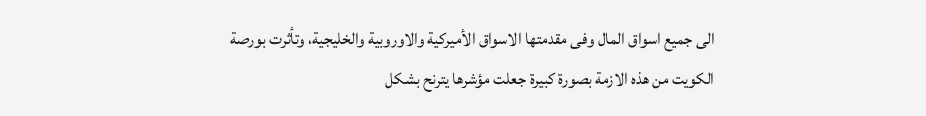الى جميع اسواق المال وفى مقدمتها الاسواق الأميركية والاوروبية والخليجية، وتأثرت بورصة الكويت من هذه الازمة بصورة كبيرة جعلت مؤشرها يترنح بشكل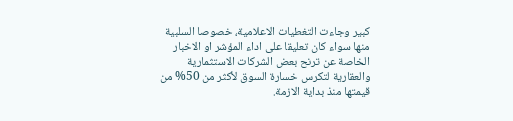كبير وجاءت التغطيات الاعلامية، خصوصا السلبية منها سواء كان تعليقا على اداء المؤشر او الاخبار الخاصة عن ترنح بعض الشركات الاستثمارية والعقارية لتكرس خسارة السوق لأكثر من 50% من قيمتها منذ بداية الازمة.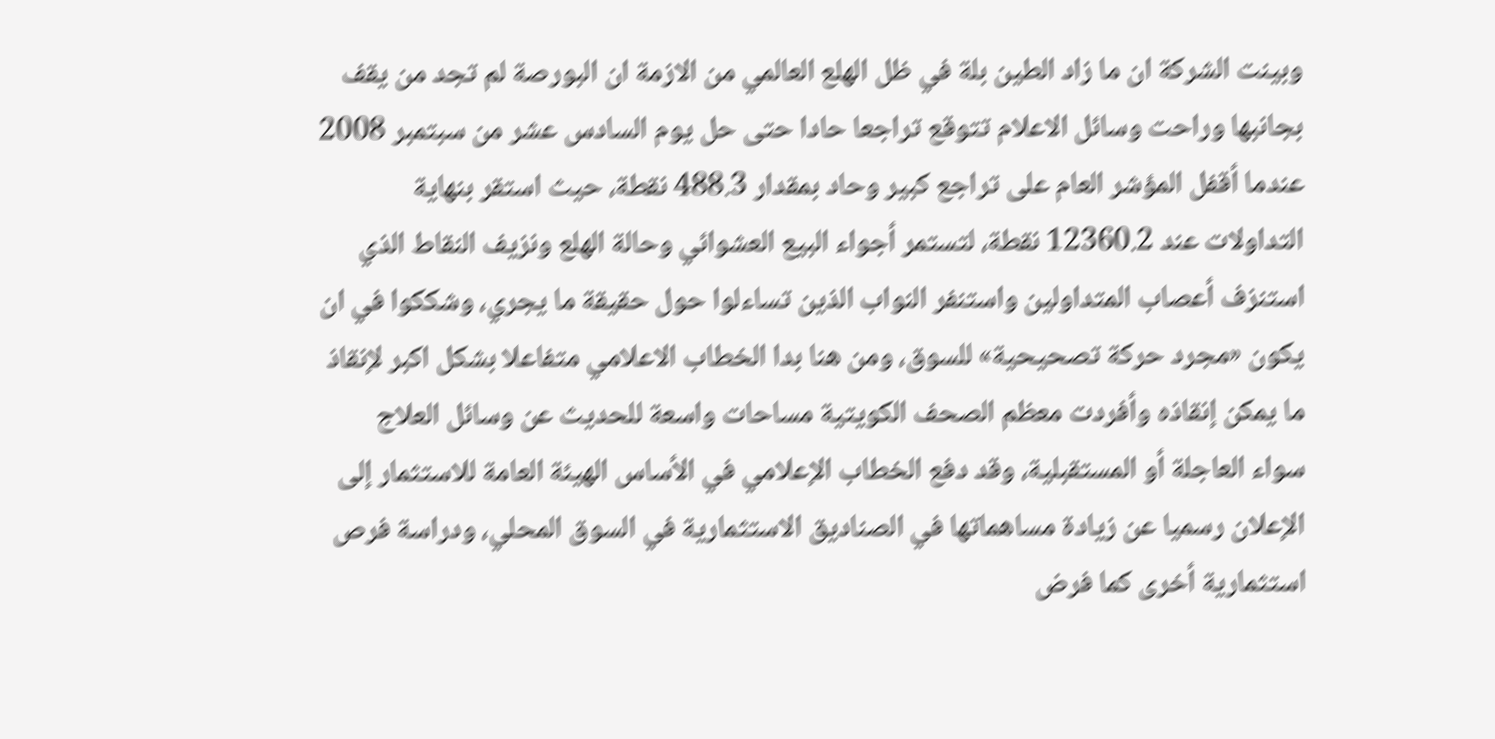وبينت الشركة ان ما زاد الطين بلة في ظل الهلع العالمي من الازمة ان البورصة لم تجد من يقف بجانبها وراحت وسائل الاعلام تتوقع تراجعا حادا حتى حل يوم السادس عشر من سبتمبر 2008 عندما أقفل المؤشر العام على تراجع كبير وحاد بمقدار 488.3 نقطة، حيث استقر بنهاية التداولات عند 12360.2 نقطة، لتستمر أجواء البيع العشوائي وحالة الهلع ونزيف النقاط الذي استنزف أعصاب المتداولين واستنفر النواب الذين تساءلوا حول حقيقة ما يجري، وشككوا في ان يكون «مجرد حركة تصحيحية» للسوق، ومن هنا بدا الخطاب الاعلامي متفاعلا بشكل اكبر لإنقاذ ما يمكن إنقاذه وأفردت معظم الصحف الكويتية مساحات واسعة للحديث عن وسائل العلاج سواء العاجلة أو المستقبلية، وقد دفع الخطاب الإعلامي في الأساس الهيئة العامة للاستثمار إلى الإعلان رسميا عن زيادة مساهماتها في الصناديق الاستثمارية في السوق المحلي، ودراسة فرص استثمارية أخرى كما فرض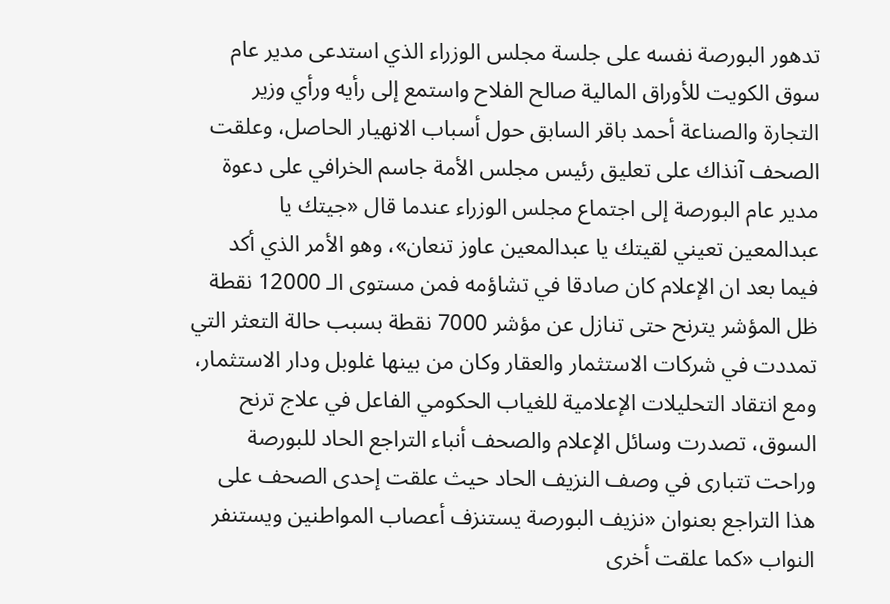تدهور البورصة نفسه على جلسة مجلس الوزراء الذي استدعى مدير عام سوق الكويت للأوراق المالية صالح الفلاح واستمع إلى رأيه ورأي وزير التجارة والصناعة أحمد باقر السابق حول أسباب الانهيار الحاصل، وعلقت الصحف آنذاك على تعليق رئيس مجلس الأمة جاسم الخرافي على دعوة مدير عام البورصة إلى اجتماع مجلس الوزراء عندما قال «جيتك يا عبدالمعين تعيني لقيتك يا عبدالمعين عاوز تنعان»، وهو الأمر الذي أكد فيما بعد ان الإعلام كان صادقا في تشاؤمه فمن مستوى الـ 12000 نقطة ظل المؤشر يترنح حتى تنازل عن مؤشر 7000 نقطة بسبب حالة التعثر التي تمددت في شركات الاستثمار والعقار وكان من بينها غلوبل ودار الاستثمار، ومع انتقاد التحليلات الإعلامية للغياب الحكومي الفاعل في علاج ترنح السوق، تصدرت وسائل الإعلام والصحف أنباء التراجع الحاد للبورصة وراحت تتبارى في وصف النزيف الحاد حيث علقت إحدى الصحف على هذا التراجع بعنوان «نزيف البورصة يستنزف أعصاب المواطنين ويستنفر النواب «كما علقت أخرى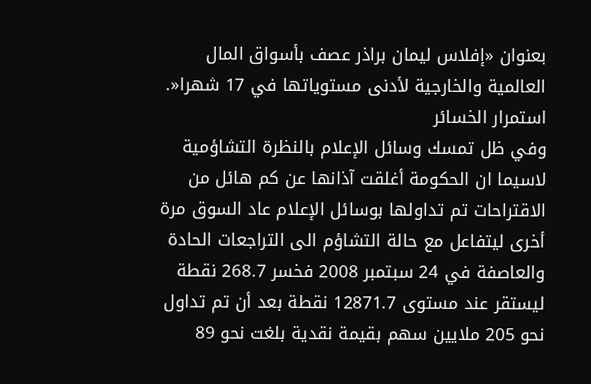بعنوان «إفلاس ليمان براذر عصف بأسواق المال العالمية والخارجية لأدنى مستوياتها في 17 شهرا«.
استمرار الخسائر
وفي ظل تمسك وسائل الإعلام بالنظرة التشاؤمية لاسيما ان الحكومة أغلقت آذانها عن كم هائل من الاقتراحات تم تداولها بوسائل الإعلام عاد السوق مرة أخرى ليتفاعل مع حالة التشاؤم الى التراجعات الحادة والعاصفة في 24 سبتمبر 2008 فخسر 268.7 نقطة ليستقر عند مستوى 12871.7 نقطة بعد أن تم تداول نحو 205 ملايين سهم بقيمة نقدية بلغت نحو 89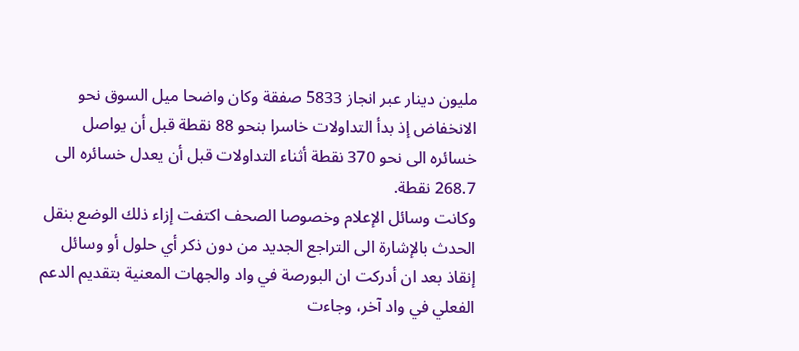مليون دينار عبر انجاز 5833 صفقة وكان واضحا ميل السوق نحو الانخفاض إذ بدأ التداولات خاسرا بنحو 88 نقطة قبل أن يواصل خسائره الى نحو 370 نقطة أثناء التداولات قبل أن يعدل خسائره الى 268.7 نقطة.
وكانت وسائل الإعلام وخصوصا الصحف اكتفت إزاء ذلك الوضع بنقل الحدث بالإشارة الى التراجع الجديد من دون ذكر أي حلول أو وسائل إنقاذ بعد ان أدركت ان البورصة في واد والجهات المعنية بتقديم الدعم الفعلي في واد آخر، وجاءت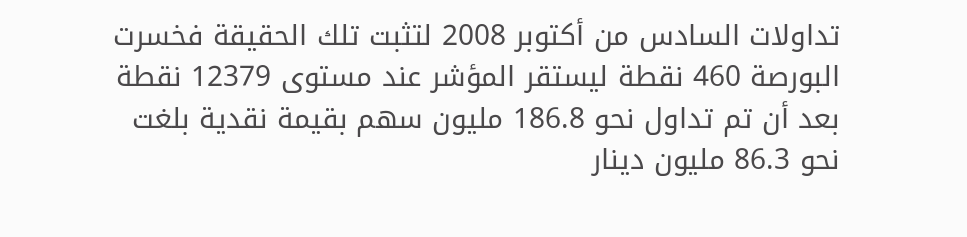تداولات السادس من أكتوبر 2008 لتثبت تلك الحقيقة فخسرت البورصة 460 نقطة ليستقر المؤشر عند مستوى 12379 نقطة بعد أن تم تداول نحو 186.8 مليون سهم بقيمة نقدية بلغت نحو 86.3 مليون دينار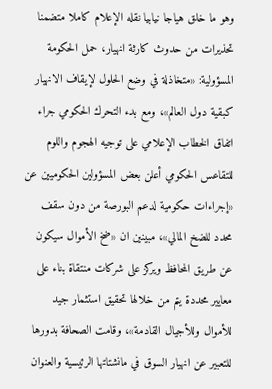وهو ما خلق هياجا نيابيا نقله الإعلام كاملا متضمنا تحذيرات من حدوث كارثة انهيار، حمل الحكومة المسؤولية: «متخاذلة في وضع الحلول لإيقاف الانهيار كبقية دول العالم»، ومع بدء التحرك الحكومي جراء اتفاق الخطاب الإعلامي على توجيه الهجوم واللوم للتقاعس الحكومي أعلن بعض المسؤولين الحكوميين عن «إجراءات حكومية لدعم البورصة من دون سقف محدد للضخ المالي»، مبينين ان «ضخ الأموال سيكون عن طريق المحافظ ويركز على شركات منتقاة بناء على معايير محددة يتم من خلالها تحقيق استثمار جيد للأموال وللأجيال القادمة»، وقامت الصحافة بدورها للتعبير عن انهيار السوق في مانشتاتها الرئيسية والعنوان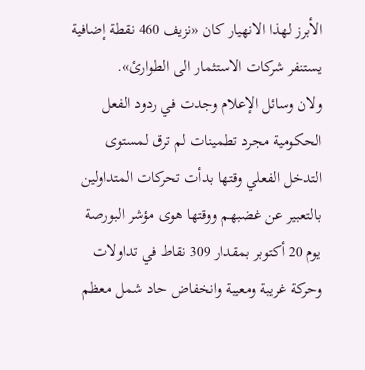الأبرز لهذا الانهيار كان «نزيف 460 نقطة إضافية يستنفر شركات الاستثمار الى الطوارئ».
ولان وسائل الإعلام وجدت في ردود الفعل الحكومية مجرد تطمينات لم ترق لمستوى التدخل الفعلي وقتها بدأت تحركات المتداولين بالتعبير عن غضبهم ووقتها هوى مؤشر البورصة يوم 20 أكتوبر بمقدار 309 نقاط في تداولات وحركة غريبة ومعيبة وانخفاض حاد شمل معظم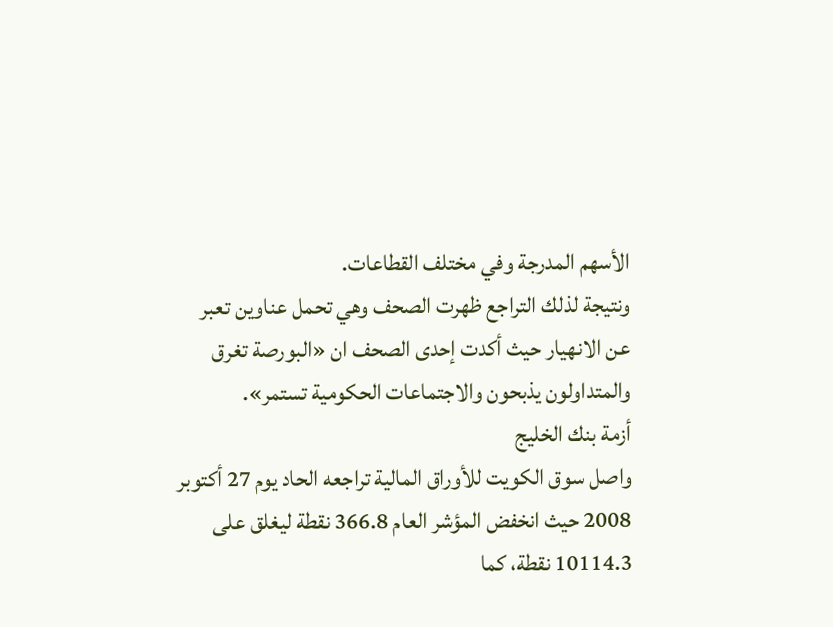الأسهم المدرجة وفي مختلف القطاعات.
ونتيجة لذلك التراجع ظهرت الصحف وهي تحمل عناوين تعبر عن الانهيار حيث أكدت إحدى الصحف ان «البورصة تغرق والمتداولون يذبحون والاجتماعات الحكومية تستمر».
أزمة بنك الخليج
واصل سوق الكويت للأوراق المالية تراجعه الحاد يوم 27 أكتوبر 2008 حيث انخفض المؤشر العام 366.8 نقطة ليغلق على 10114.3 نقطة، كما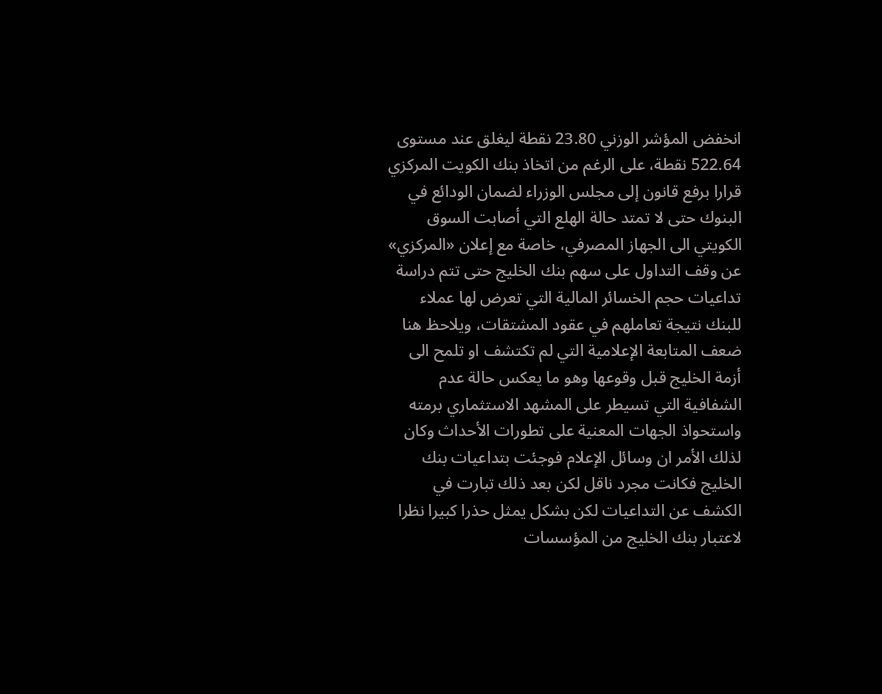انخفض المؤشر الوزني 23.80 نقطة ليغلق عند مستوى 522.64 نقطة، على الرغم من اتخاذ بنك الكويت المركزي قرارا برفع قانون إلى مجلس الوزراء لضمان الودائع في البنوك حتى لا تمتد حالة الهلع التي أصابت السوق الكويتي الى الجهاز المصرفي، خاصة مع إعلان «المركزي» عن وقف التداول على سهم بنك الخليج حتى تتم دراسة تداعيات حجم الخسائر المالية التي تعرض لها عملاء للبنك نتيجة تعاملهم في عقود المشتقات، ويلاحظ هنا ضعف المتابعة الإعلامية التي لم تكتشف او تلمح الى أزمة الخليج قبل وقوعها وهو ما يعكس حالة عدم الشفافية التي تسيطر على المشهد الاستثماري برمته واستحواذ الجهات المعنية على تطورات الأحداث وكان لذلك الأمر ان وسائل الإعلام فوجئت بتداعيات بنك الخليج فكانت مجرد ناقل لكن بعد ذلك تبارت في الكشف عن التداعيات لكن بشكل يمثل حذرا كبيرا نظرا لاعتبار بنك الخليج من المؤسسات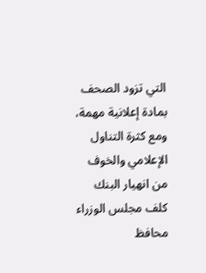التي تزود الصحف بمادة إعلانية مهمة، ومع كثرة التناول الإعلامي والخوف من انهيار البنك كلف مجلس الوزراء محافظ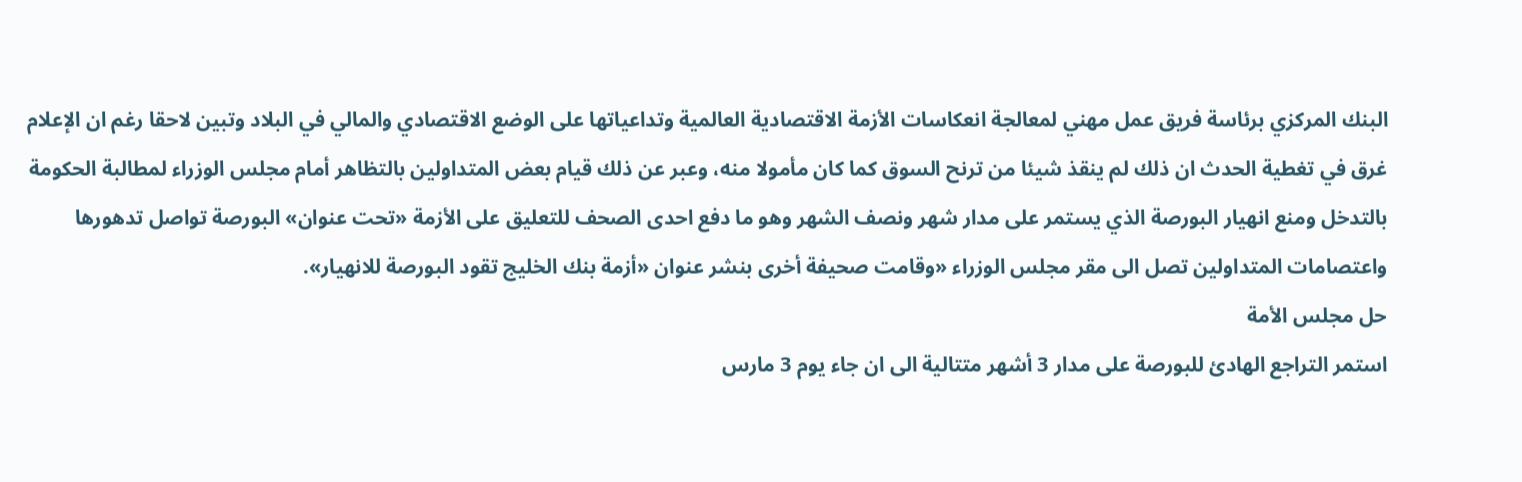البنك المركزي برئاسة فريق عمل مهني لمعالجة انعكاسات الأزمة الاقتصادية العالمية وتداعياتها على الوضع الاقتصادي والمالي في البلاد وتبين لاحقا رغم ان الإعلام غرق في تغطية الحدث ان ذلك لم ينقذ شيئا من ترنح السوق كما كان مأمولا منه، وعبر عن ذلك قيام بعض المتداولين بالتظاهر أمام مجلس الوزراء لمطالبة الحكومة بالتدخل ومنع انهيار البورصة الذي يستمر على مدار شهر ونصف الشهر وهو ما دفع احدى الصحف للتعليق على الأزمة «تحت عنوان» البورصة تواصل تدهورها واعتصامات المتداولين تصل الى مقر مجلس الوزراء «وقامت صحيفة أخرى بنشر عنوان «أزمة بنك الخليج تقود البورصة للانهيار».
حل مجلس الأمة
استمر التراجع الهادئ للبورصة على مدار 3 أشهر متتالية الى ان جاء يوم 3 مارس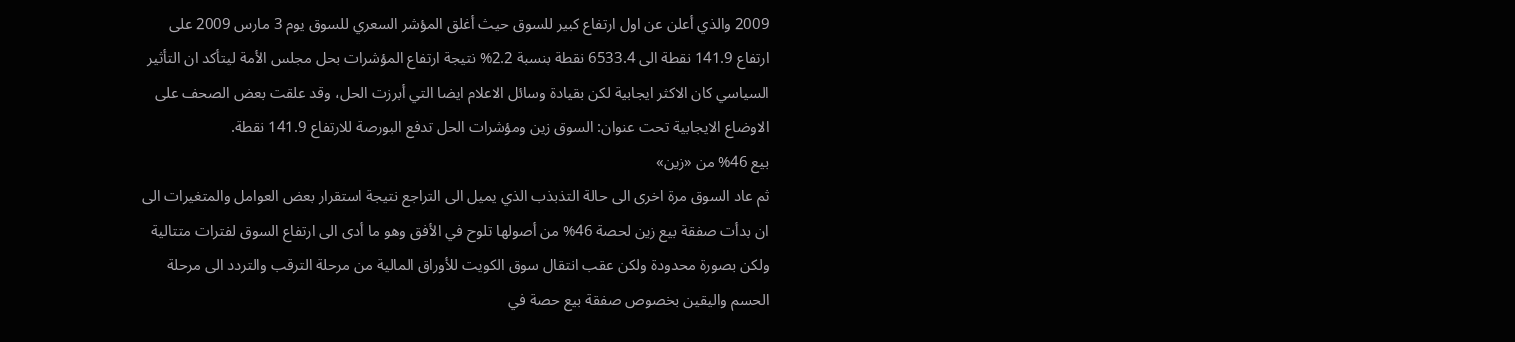2009 والذي أعلن عن اول ارتفاع كبير للسوق حيث أغلق المؤشر السعري للسوق يوم 3 مارس 2009 على ارتفاع 141.9 نقطة الى 6533.4 نقطة بنسبة 2.2% نتيجة ارتفاع المؤشرات بحل مجلس الأمة ليتأكد ان التأثير السياسي كان الاكثر ايجابية لكن بقيادة وسائل الاعلام ايضا التي أبرزت الحل، وقد علقت بعض الصحف على الاوضاع الايجابية تحت عنوان: السوق زين ومؤشرات الحل تدفع البورصة للارتفاع 141.9 نقطة.
بيع 46% من «زين»
ثم عاد السوق مرة اخرى الى حالة التذبذب الذي يميل الى التراجع نتيجة استقرار بعض العوامل والمتغيرات الى ان بدأت صفقة بيع زين لحصة 46% من أصولها تلوح في الأفق وهو ما أدى الى ارتفاع السوق لفترات متتالية ولكن بصورة محدودة ولكن عقب انتقال سوق الكويت للأوراق المالية من مرحلة الترقب والتردد الى مرحلة الحسم واليقين بخصوص صفقة بيع حصة في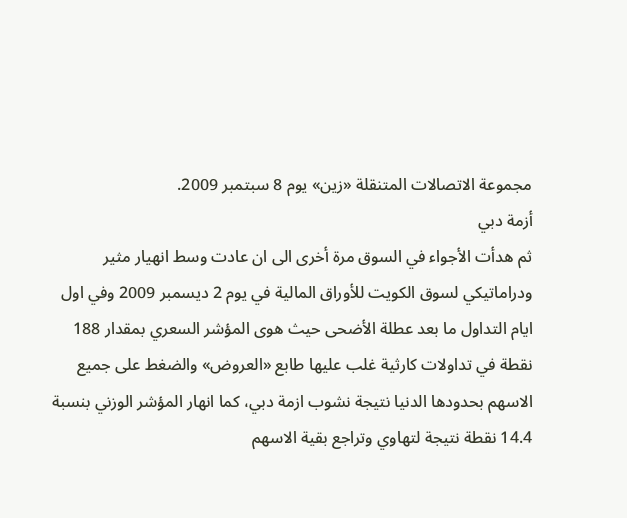مجموعة الاتصالات المتنقلة «زين» يوم 8 سبتمبر 2009.
أزمة دبي
ثم هدأت الأجواء في السوق مرة أخرى الى ان عادت وسط انهيار مثير ودراماتيكي لسوق الكويت للأوراق المالية في يوم 2 ديسمبر 2009 وفي اول ايام التداول ما بعد عطلة الأضحى حيث هوى المؤشر السعري بمقدار 188 نقطة في تداولات كارثية غلب عليها طابع «العروض» والضغط على جميع الاسهم بحدودها الدنيا نتيجة نشوب ازمة دبي، كما انهار المؤشر الوزني بنسبة 14.4 نقطة نتيجة لتهاوي وتراجع بقية الاسهم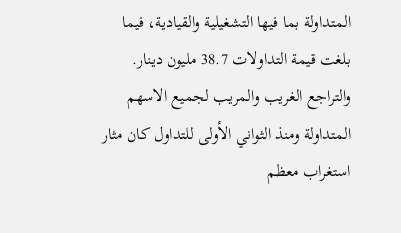المتداولة بما فيها التشغيلية والقيادية، فيما بلغت قيمة التداولات 38.7 مليون دينار. والتراجع الغريب والمريب لجميع الاسهم المتداولة ومنذ الثواني الأولى للتداول كان مثار استغراب معظم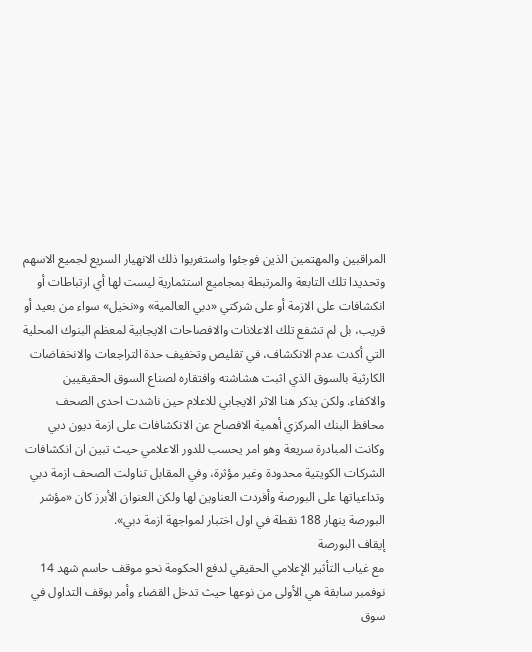المراقبين والمهتمين الذين فوجئوا واستغربوا ذلك الانهيار السريع لجميع الاسهم وتحديدا تلك التابعة والمرتبطة بمجاميع استثمارية ليست لها أي ارتباطات أو انكشافات على الازمة أو على شركتي «دبي العالمية» و«نخيل» سواء من بعيد أو قريب، بل لم تشفع تلك الاعلانات والافصاحات الايجابية لمعظم البنوك المحلية التي أكدت عدم الانكشاف، في تقليص وتخفيف حدة التراجعات والانخفاضات الكارثية بالسوق الذي اثبت هشاشته وافتقاره لصناع السوق الحقيقيين والاكفاء. ولكن يذكر هنا الاثر الايجابي للاعلام حين ناشدت احدى الصحف محافظ البنك المركزي أهمية الافصاح عن الانكشافات على ازمة ديون دبي وكانت المبادرة سريعة وهو امر يحسب للدور الاعلامي حيث تبين ان انكشافات الشركات الكويتية محدودة وغير مؤثرة، وفي المقابل تناولت الصحف ازمة دبي وتداعياتها على البورصة وأفردت العناوين لها ولكن العنوان الأبرز كان «مؤشر البورصة ينهار 188 نقطة في اول اختبار لمواجهة ازمة دبي».
إيقاف البورصة
مع غياب التأثير الإعلامي الحقيقي لدفع الحكومة نحو موقف حاسم شهد 14 نوفمبر سابقة هي الأولى من نوعها حيث تدخل القضاء وأمر بوقف التداول في سوق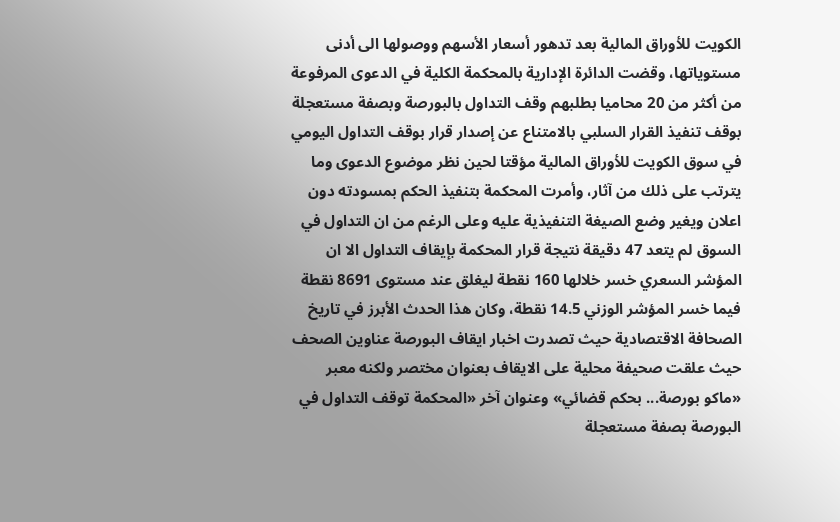الكويت للأوراق المالية بعد تدهور أسعار الأسهم ووصولها الى أدنى مستوياتها، وقضت الدائرة الإدارية بالمحكمة الكلية في الدعوى المرفوعة من أكثر من 20 محاميا بطلبهم وقف التداول بالبورصة وبصفة مستعجلة بوقف تنفيذ القرار السلبي بالامتناع عن إصدار قرار بوقف التداول اليومي في سوق الكويت للأوراق المالية مؤقتا لحين نظر موضوع الدعوى وما يترتب على ذلك من آثار، وأمرت المحكمة بتنفيذ الحكم بمسودته دون اعلان ويغير وضع الصيغة التنفيذية عليه وعلى الرغم من ان التداول في السوق لم يتعد 47 دقيقة نتيجة قرار المحكمة بإيقاف التداول الا ان المؤشر السعري خسر خلالها 160 نقطة ليغلق عند مستوى 8691 نقطة فيما خسر المؤشر الوزني 14.5 نقطة، وكان هذا الحدث الأبرز في تاريخ الصحافة الاقتصادية حيث تصدرت اخبار ايقاف البورصة عناوين الصحف حيث علقت صحيفة محلية على الايقاف بعنوان مختصر ولكنه معبر «ماكو بورصة... بحكم قضائي» وعنوان آخر «المحكمة توقف التداول في البورصة بصفة مستعجلة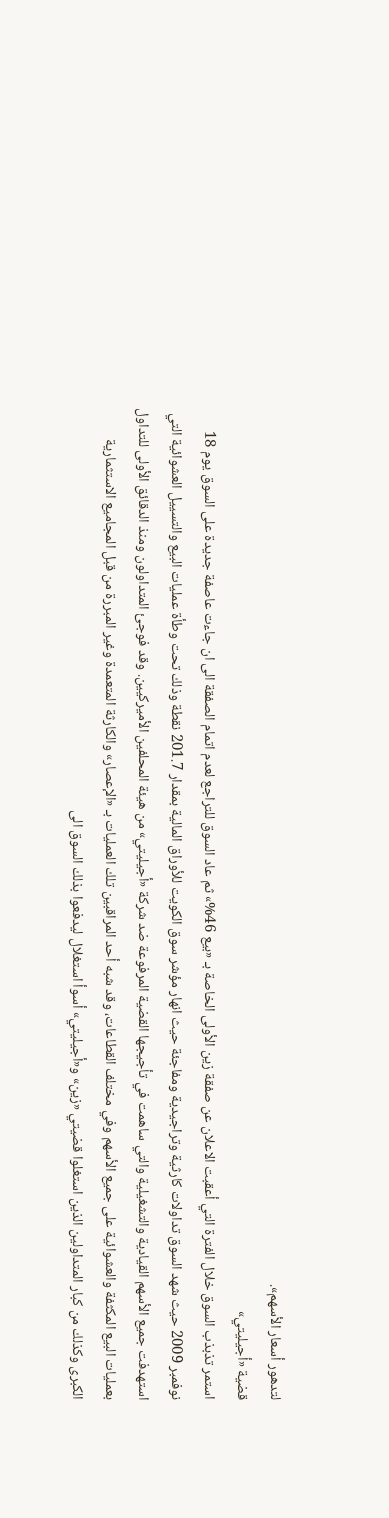لتدهور أسعار الأسهم».
قضية «أجيليتي»
استمر تذبذب السوق خلال الفترة التي أعقبت الاعلان عن صفقة زين الأولى الخاصة بـ «بيع 46%» ثم عاد السوق للتراجع لعدم اتمام الصفقة الى ان جاءت عاصفة جديدة على السوق يوم 18 نوفمبر 2009 حيث شهد السوق تداولات كارثية وتراجيدية ومفاجئة حيث انهار مؤشر سوق الكويت للأوراق المالية بمقدار 201.7 نقطة وذلك تحت وطأة عمليات البيع والتسييل العشوائية التي استهدفت جميع الأسهم القيادية والتشغيلية والتي ساهمت في تأجيجها القضية المرفوعة ضد شركة «أجيليتي» من هيئة المحلفين الأميركيين. وقد فوجئ المتداولون ومنذ الدقائق الأولى للتداول بعمليات البيع المكثفة والعشوائية على جميع الأسهم وفي مختلف القطاعات، وقد شبه أحد المراقبين تلك العمليات بـ «الإعصار» والكارثة المتعمدة وغير المبررة من قبل المجاميع الاستثمارية الكبرى وكذلك من كبار المتداولين الذين استغلوا قضيتي «زين» و«أجيليتي» أسوأ استغلال ليدفعوا بذلك السوق الى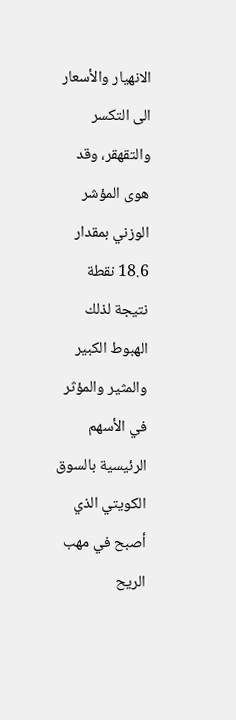الانهيار والأسعار الى التكسر والتقهقر، وقد هوى المؤشر الوزني بمقدار 18.6 نقطة نتيجة لذلك الهبوط الكبير والمثير والمؤثر في الأسهم الرئيسية بالسوق الكويتي الذي أصبح في مهب الريح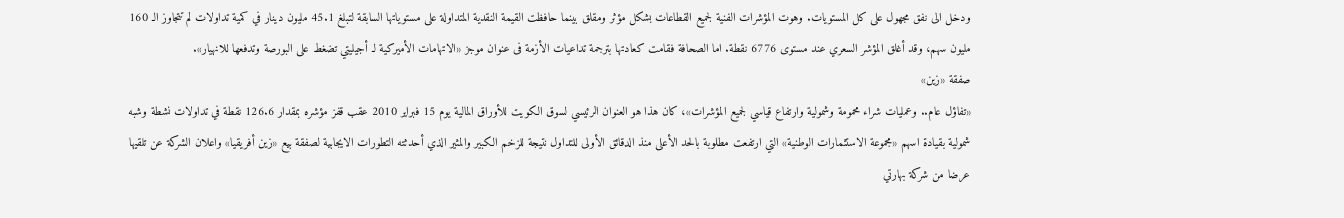ودخل الى نفق مجهول على كل المستويات. وهوت المؤشرات الفنية لجميع القطاعات بشكل مؤثر ومقلق بينما حافظت القيمة النقدية المتداولة على مستوياتها السابقة لتبلغ 45.1 مليون دينار في كمية تداولات لم تتجاوز الـ 160 مليون سهم، وقد أغلق المؤشر السعري عند مستوى 6776 نقطة. اما الصحافة فقامت كعادتها بترجمة تداعيات الأزمة فى عنوان موجز «الاتهامات الأميركية لـ أجيليتي تضغط على البورصة وتدفعها للانهيار».
صفقة «زين»
«تفاؤل عام.. وعمليات شراء محمومة وشمولية وارتفاع قياسي لجميع المؤشرات»، كان هذا هو العنوان الرئيسي لسوق الكويت للأوراق المالية يوم 15 فبراير 2010 عقب قفز مؤشره بمقدار 126.6 نقطة في تداولات نشطة وشبه شمولية بقيادة اسهم «مجموعة الاستثمارات الوطنية» التي ارتفعت مطلوبة بالحد الأعلى منذ الدقائق الأولى للتداول نتيجة للزخم الكبير والمثير الذي أحدثته التطورات الايجابية لصفقة بيع «زين أفريقيا» واعلان الشركة عن تلقيها عرضا من شركة بهارتي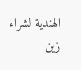الهندية لشراء زين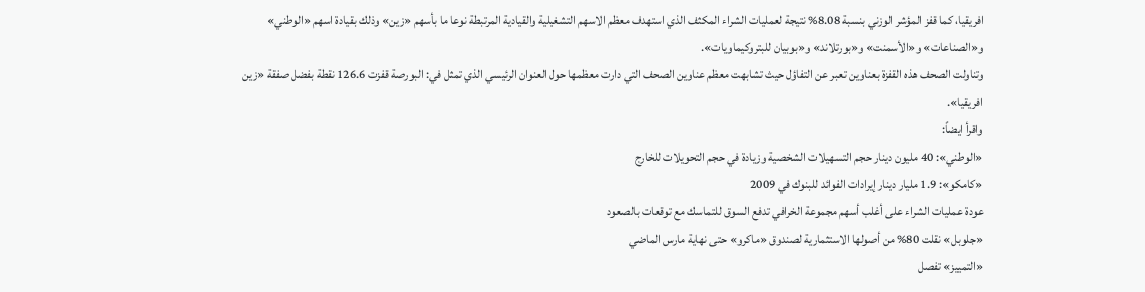افريقيا، كما قفز المؤشر الوزني بنسبة 8.08% نتيجة لعمليات الشراء المكثف الذي استهدف معظم الاسهم التشغيلية والقيادية المرتبطة نوعا ما بأسهم «زين» وذلك بقيادة اسهم «الوطني» و«الصناعات» و«الأسمنت» و«بورتلاند» و«بوبيان للبتروكيماويات».
وتناولت الصحف هذه القفزة بعناوين تعبر عن التفاؤل حيث تشابهت معظم عناوين الصحف التي دارت معظمها حول العنوان الرئيسي الذي تمثل في: البورصة قفزت 126.6 نقطة بفضل صفقة «زين افريقيا».
واقرأ ايضاً:
«الوطني»: 40 مليون دينار حجم التسهيلات الشخصية وزيادة في حجم التحويلات للخارج
«كامكو»: 1.9 مليار دينار إيرادات الفوائد للبنوك في 2009
عودة عمليات الشراء على أغلب أسهم مجموعة الخرافي تدفع السوق للتماسك مع توقعات بالصعود
«جلوبل» نقلت 80% من أصولها الاستثمارية لصندوق «ماكرو» حتى نهاية مارس الماضي
«التمييز» تفصل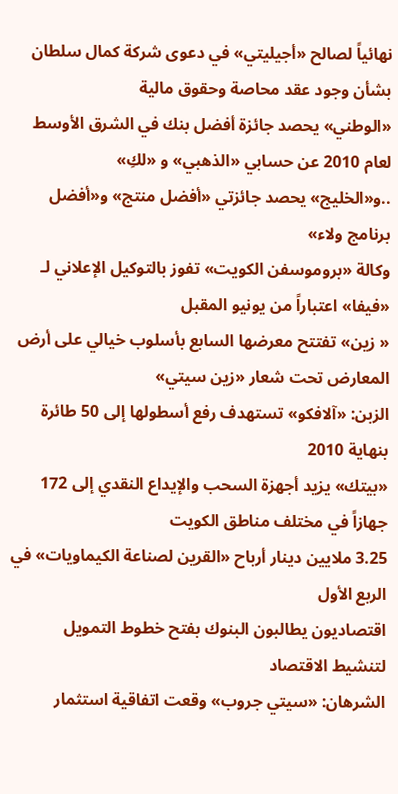نهائياً لصالح «أجيليتي» في دعوى شركة كمال سلطان بشأن وجود عقد محاصة وحقوق مالية
«الوطني» يحصد جائزة أفضل بنك في الشرق الأوسط لعام 2010 عن حسابي «الذهبي» و «لكِ»
..و«الخليج» يحصد جائزتي «أفضل منتج» و«أفضل برنامج ولاء»
وكالة «بروموسفن الكويت» تفوز بالتوكيل الإعلاني لـ «فيفا» اعتباراً من يونيو المقبل
« زين» تفتتح معرضها السابع بأسلوب خيالي على أرض المعارض تحت شعار «زين سيتي»
الزبن: «آلافكو» تستهدف رفع أسطولها إلى 50 طائرة بنهاية 2010
«بيتك» يزيد أجهزة السحب والإيداع النقدي إلى 172 جهازاً في مختلف مناطق الكويت
3.25 ملايين دينار أرباح «القرين لصناعة الكيماويات» في الربع الأول
اقتصاديون يطالبون البنوك بفتح خطوط التمويل لتنشيط الاقتصاد
الشرهان: «سيتي جروب» وقعت اتفاقية استثمار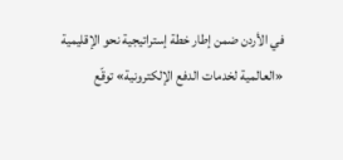في الأردن ضمن إطار خطة إستراتيجية نحو الإقليمية
«العالمية لخدمات الدفع الإلكترونية» توقّع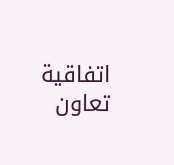اتفاقية تعاون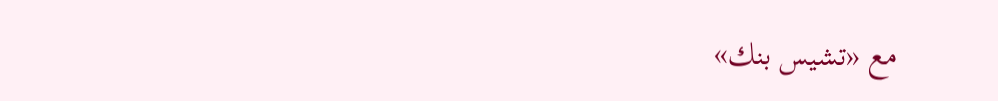مع «تشيس بنك»